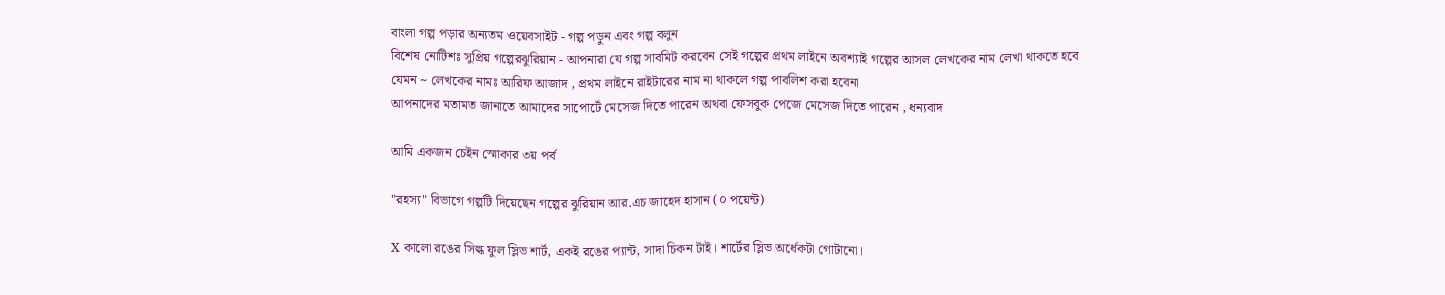বাংলা গল্প পড়ার অন্যতম ওয়েবসাইট - গল্প পড়ুন এবং গল্প বলুন
বিশেষ নোটিশঃ সুপ্রিয় গল্পেরঝুরিয়ান - আপনারা যে গল্প সাবমিট করবেন সেই গল্পের প্রথম লাইনে অবশ্যাই গল্পের আসল লেখকের নাম লেখা থাকতে হবে যেমন ~ লেখকের নামঃ আরিফ আজাদ , প্রথম লাইনে রাইটারের নাম না থাকলে গল্প পাবলিশ করা হবেনা
আপনাদের মতামত জানাতে আমাদের সাপোর্টে মেসেজ দিতে পারেন অথবা ফেসবুক পেজে মেসেজ দিতে পারেন , ধন্যবাদ

আমি একজন চেইন স্মোকার ৩য় পর্ব

"রহস্য" বিভাগে গল্পটি দিয়েছেন গল্পের ঝুরিয়ান আর.এচ জাহেদ হাসান (০ পয়েন্ট)

X কালো রঙের সিল্ক ফুল স্লিভ শার্ট, একই রঙের প্যান্ট, সাদা চিকন টাই। শার্টের স্লিভ অর্ধেকটা গোটানো।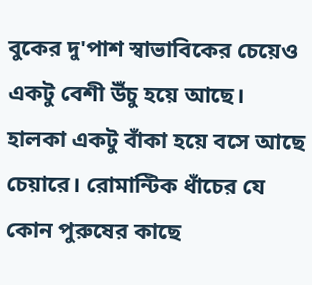বুকের দু'পাশ স্বাভাবিকের চেয়েও একটু বেশী উঁচু হয়ে আছে। হালকা একটু বাঁকা হয়ে বসে আছে চেয়ারে। রোমান্টিক ধাঁচের যে কোন পুরুষের কাছে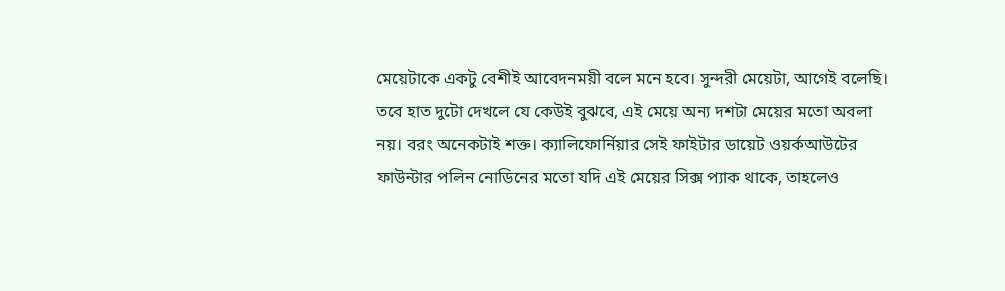মেয়েটাকে একটু বেশীই আবেদনময়ী বলে মনে হবে। সুন্দরী মেয়েটা, আগেই বলেছি। তবে হাত দুটো দেখলে যে কেউই বুঝবে, এই মেয়ে অন্য দশটা মেয়ের মতো অবলা নয়। বরং অনেকটাই শক্ত। ক্যালিফোর্নিয়ার সেই ফাইটার ডায়েট ওয়র্কআউটের ফাউন্টার পলিন নোডিনের মতো যদি এই মেয়ের সিক্স প্যাক থাকে, তাহলেও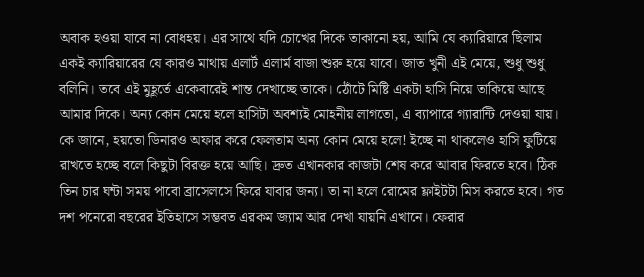অবাক হওয়া যাবে না বোধহয়। এর সাথে যদি চোখের দিকে তাকানো হয়, আমি যে ক্যারিয়ারে ছিলাম একই ক্যারিয়ারের যে কারও মাথায় এলার্ট এলার্ম বাজা শুরু হয়ে যাবে। জাত খুনী এই মেয়ে, শুধু শুধু বলিনি। তবে এই মুহূর্তে একেবারেই শান্ত দেখাচ্ছে তাকে। ঠোঁটে মিষ্টি একটা হাসি নিয়ে তাকিয়ে আছে আমার দিকে। অন্য কোন মেয়ে হলে হাসিটা অবশ্যই মোহনীয় লাগতো, এ ব্যাপারে গ্যারান্টি দেওয়া যায়। কে জানে, হয়তো ডিনারও অফার করে ফেলতাম অন্য কোন মেয়ে হলে! ইচ্ছে না থাকলেও হাসি ফুটিয়ে রাখতে হচ্ছে বলে কিছুটা বিরক্ত হয়ে আছি। দ্রুত এখানকার কাজটা শেষ করে আবার ফিরতে হবে। ঠিক তিন চার ঘন্টা সময় পাবো ব্রাসেলসে ফিরে যাবার জন্য। তা না হলে রোমের ফ্লাইটটা মিস করতে হবে। গত দশ পনেরো বছরের ইতিহাসে সম্ভবত এরকম জ্যাম আর দেখা যায়নি এখানে। ফেরার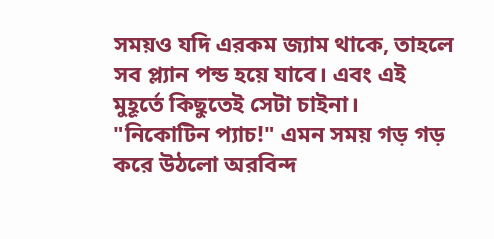সময়ও যদি এরকম জ্যাম থাকে, তাহলে সব প্ল্যান পন্ড হয়ে যাবে। এবং এই মুহূর্তে কিছুতেই সেটা চাইনা। "নিকোটিন প্যাচ!" এমন সময় গড় গড় করে উঠলো অরবিন্দ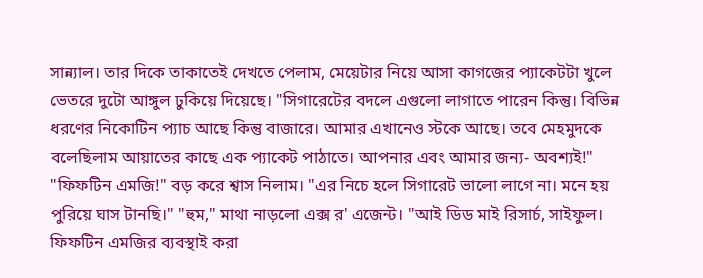সান্ন্যাল। তার দিকে তাকাতেই দেখতে পেলাম, মেয়েটার নিয়ে আসা কাগজের প্যাকেটটা খুলে ভেতরে দুটো আঙ্গুল ঢুকিয়ে দিয়েছে। "সিগারেটের বদলে এগুলো লাগাতে পারেন কিন্তু। বিভিন্ন ধরণের নিকোটিন প্যাচ আছে কিন্তু বাজারে। আমার এখানেও স্টকে আছে। তবে মেহমুদকে বলেছিলাম আয়াতের কাছে এক প্যাকেট পাঠাতে। আপনার এবং আমার জন্য- অবশ্যই!" "ফিফটিন এমজি!" বড় করে শ্বাস নিলাম। "এর নিচে হলে সিগারেট ভালো লাগে না। মনে হয় পুরিয়ে ঘাস টানছি।" "হুম," মাথা নাড়লো এক্স র' এজেন্ট। "আই ডিড মাই রিসার্চ, সাইফুল। ফিফটিন এমজির ব্যবস্থাই করা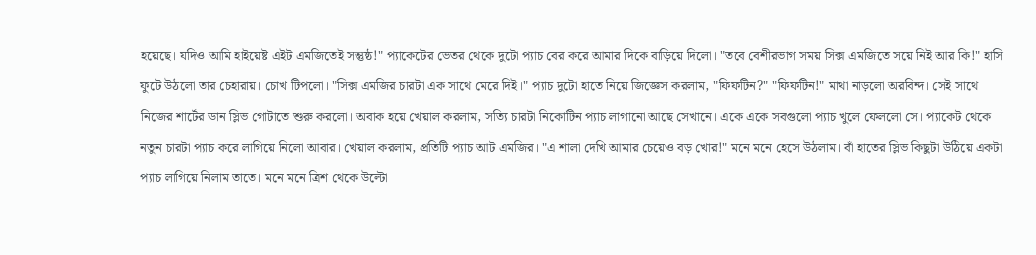হয়েছে। যদিও আমি হাইয়েষ্ট এইট এমজিতেই সন্তুষ্ঠ!" প্যাকেটের ভেতর থেকে দুটো প্যাচ বের করে আমার দিকে বাড়িয়ে দিলো। "তবে বেশীরভাগ সময় সিক্স এমজিতে সয়ে নিই আর কি!" হাসি ফুটে উঠলো তার চেহারায়। চোখ টিপলো। "সিক্স এমজির চারটা এক সাথে মেরে দিই।" প্যাচ দুটো হাতে নিয়ে জিজ্ঞেস করলাম, "ফিফটিন?" "ফিফটিন!" মাথা নাড়লো অরবিন্দ। সেই সাথে নিজের শার্টের ডান স্লিভ গোটাতে শুরু করলো। অবাক হয়ে খেয়াল করলাম, সত্যি চারটা নিকোটিন প্যাচ লাগানো আছে সেখানে। একে একে সবগুলো প্যাচ খুলে ফেললো সে। প্যাকেট থেকে নতুন চারটা প্যাচ করে লাগিয়ে নিলো আবার। খেয়াল করলাম, প্রতিটি প্যাচ আট এমজির। "এ শালা দেখি আমার চেয়েও বড় খোর!" মনে মনে হেসে উঠলাম। বাঁ হাতের স্লিভ কিছুটা উঠিয়ে একটা প্যাচ লাগিয়ে নিলাম তাতে। মনে মনে ত্রিশ থেকে উল্টো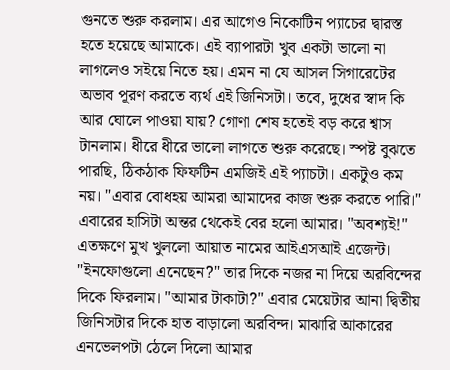গুনতে শুরু করলাম। এর আগেও নিকোটিন প্যাচের দ্বারস্ত হতে হয়েছে আমাকে। এই ব্যাপারটা খুব একটা ভালো না লাগলেও সইয়ে নিতে হয়। এমন না যে আসল সিগারেটের অভাব পূরণ করতে ব্যর্থ এই জিনিসটা। তবে, দুধের স্বাদ কি আর ঘোলে পাওয়া যায়? গোণা শেষ হতেই বড় করে শ্বাস টানলাম। ধীরে ধীরে ভালো লাগতে শুরু করেছে। স্পষ্ট বুঝতে পারছি, ঠিকঠাক ফিফটিন এমজিই এই প্যাচটা। একটুও কম নয়। "এবার বোধহয় আমরা আমাদের কাজ শুরু করতে পারি।" এবারের হাসিটা অন্তর থেকেই বের হলো আমার। "অবশ্যই!" এতক্ষণে মুখ খুললো আয়াত নামের আইএসআই এজেন্ট। "ইনফোগুলো এনেছেন?" তার দিকে নজর না দিয়ে অরবিন্দের দিকে ফিরলাম। "আমার টাকাটা?" এবার মেয়েটার আনা দ্বিতীয় জিনিসটার দিকে হাত বাড়ালো অরবিন্দ। মাঝারি আকারের এনভেলপটা ঠেলে দিলো আমার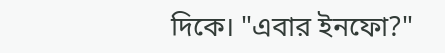দিকে। "এবার ইনফো?"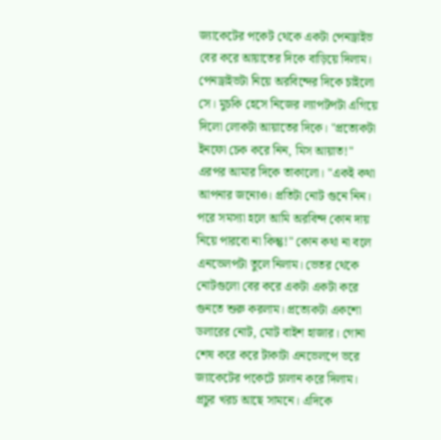জ্যাকেটের পকেট থেকে একটা পেনড্রাইভ বের করে আয়াতের দিকে বাড়িয়ে দিলাম। পেনড্রাইভটা নিয়ে অরবিন্দের দিকে চাইলো সে। মুচকি হেসে নিজের ল্যাপটপটা এগিয়ে দিলো লোকটা আয়াতের দিকে। "প্রত্যেকটা ইনফো চেক করে নিন, মিস আয়াত!" এরপর আমার দিকে তাকালো। "একই কথা আপনার জন্যেও। প্রতিটা নোট গুনে নিন। পরে সমস্যা হলে আমি অরবিন্দ কোন দায় নিয়ে পারবো না কিন্তু!" কোন কথা না বলে এনভেলপটা তুলে নিলাম। ভেতর থেকে নোটগুলো বের করে একটা একটা করে গুনতে শুরু করলাম। প্রত্যেকটা একশো ডলারের নোট, মোট বাইশ হাজার। গোনা শেষ করে করে টাকাটা এনভেলপে ভরে জ্যাকেটের পকেটে চালান করে দিলাম। প্রচুর খরচ আছে সামনে। এদিকে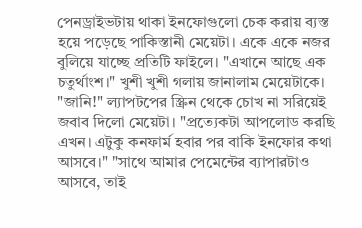পেনড্রাইভটায় থাকা ইনফোগুলো চেক করায় ব্যস্ত হয়ে পড়েছে পাকিস্তানী মেয়েটা। একে একে নজর বুলিয়ে যাচ্ছে প্রতিটি ফাইলে। "এখানে আছে এক চতুর্থাংশ।" খুশী খুশী গলায় জানালাম মেয়েটাকে। "জানি!" ল্যাপটপের স্ক্রিন থেকে চোখ না সরিয়েই জবাব দিলো মেয়েটা। "প্রত্যেকটা আপলোড করছি এখন। এটুকু কনফার্ম হবার পর বাকি ইনফোর কথা আসবে।" "সাথে আমার পেমেন্টের ব্যাপারটাও আসবে, তাই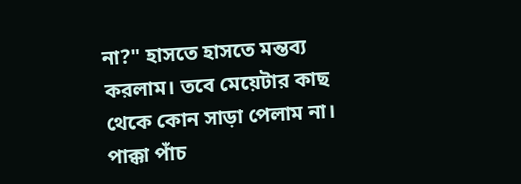না?" হাসতে হাসতে মন্তব্য করলাম। তবে মেয়েটার কাছ থেকে কোন সাড়া পেলাম না। পাক্কা পাঁচ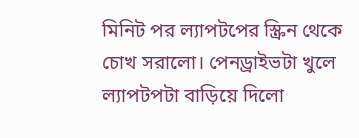মিনিট পর ল্যাপটপের স্ক্রিন থেকে চোখ সরালো। পেনড্রাইভটা খুলে ল্যাপটপটা বাড়িয়ে দিলো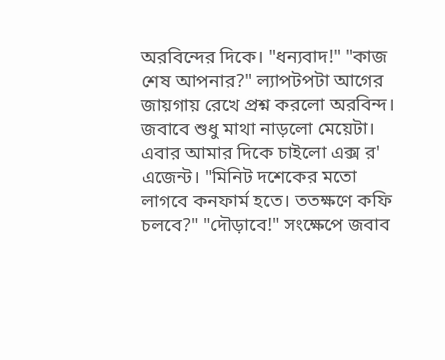অরবিন্দের দিকে। "ধন্যবাদ!" "কাজ শেষ আপনার?" ল্যাপটপটা আগের জায়গায় রেখে প্রশ্ন করলো অরবিন্দ। জবাবে শুধু মাথা নাড়লো মেয়েটা। এবার আমার দিকে চাইলো এক্স র' এজেন্ট। "মিনিট দশেকের মতো লাগবে কনফার্ম হতে। ততক্ষণে কফি চলবে?" "দৌড়াবে!" সংক্ষেপে জবাব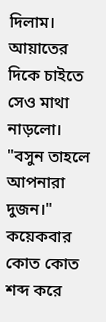দিলাম। আয়াতের দিকে চাইতে সেও মাথা নাড়লো। "বসুন তাহলে আপনারা দুজন।" কয়েকবার কোত কোত শব্দ করে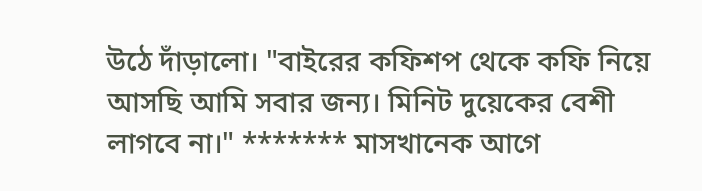উঠে দাঁড়ালো। "বাইরের কফিশপ থেকে কফি নিয়ে আসছি আমি সবার জন্য। মিনিট দুয়েকের বেশী লাগবে না।" ******* মাসখানেক আগে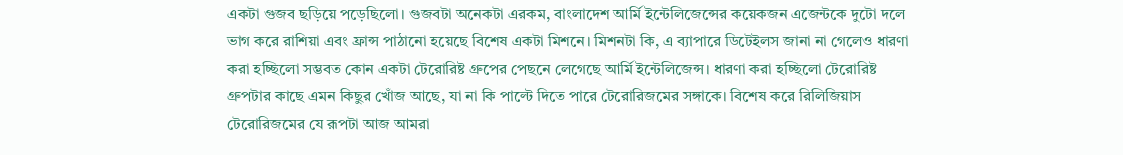একটা গুজব ছড়িয়ে পড়েছিলো। গুজবটা অনেকটা এরকম, বাংলাদেশ আর্মি ইন্টেলিজেন্সের কয়েকজন এজেন্টকে দুটো দলে ভাগ করে রাশিয়া এবং ফ্রান্স পাঠানো হয়েছে বিশেষ একটা মিশনে। মিশনটা কি, এ ব্যাপারে ডিটেইলস জানা না গেলেও ধারণা করা হচ্ছিলো সম্ভবত কোন একটা টেরোরিষ্ট গ্রুপের পেছনে লেগেছে আর্মি ইন্টেলিজেন্স। ধারণা করা হচ্ছিলো টেরোরিষ্ট গ্রুপটার কাছে এমন কিছুর খোঁজ আছে, যা না কি পাল্টে দিতে পারে টেরোরিজমের সঙ্গাকে। বিশেষ করে রিলিজিয়াস টেরোরিজমের যে রূপটা আজ আমরা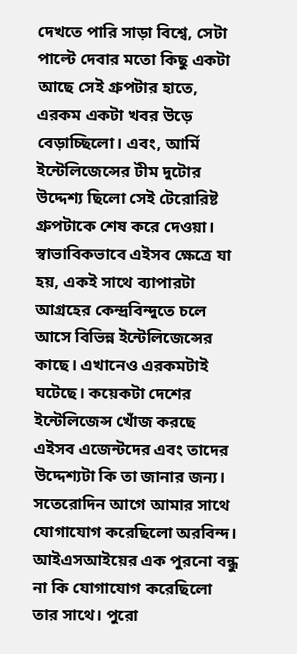দেখতে পারি সাড়া বিশ্বে, সেটা পাল্টে দেবার মতো কিছু একটা আছে সেই গ্রুপটার হাতে, এরকম একটা খবর উড়ে বেড়াচ্ছিলো। এবং, আর্মি ইন্টেলিজেন্সের টীম দুটোর উদ্দেশ্য ছিলো সেই টেরোরিষ্ট গ্রুপটাকে শেষ করে দেওয়া। স্বাভাবিকভাবে এইসব ক্ষেত্রে যা হয়, একই সাথে ব্যাপারটা আগ্রহের কেন্দ্রবিন্দুতে চলে আসে বিভিন্ন ইন্টেলিজেন্সের কাছে। এখানেও এরকমটাই ঘটেছে। কয়েকটা দেশের ইন্টেলিজেন্স খোঁজ করছে এইসব এজেন্টদের এবং তাদের উদ্দেশ্যটা কি তা জানার জন্য। সতেরোদিন আগে আমার সাথে যোগাযোগ করেছিলো অরবিন্দ। আইএসআইয়ের এক পুরনো বন্ধু না কি যোগাযোগ করেছিলো তার সাথে। পুরো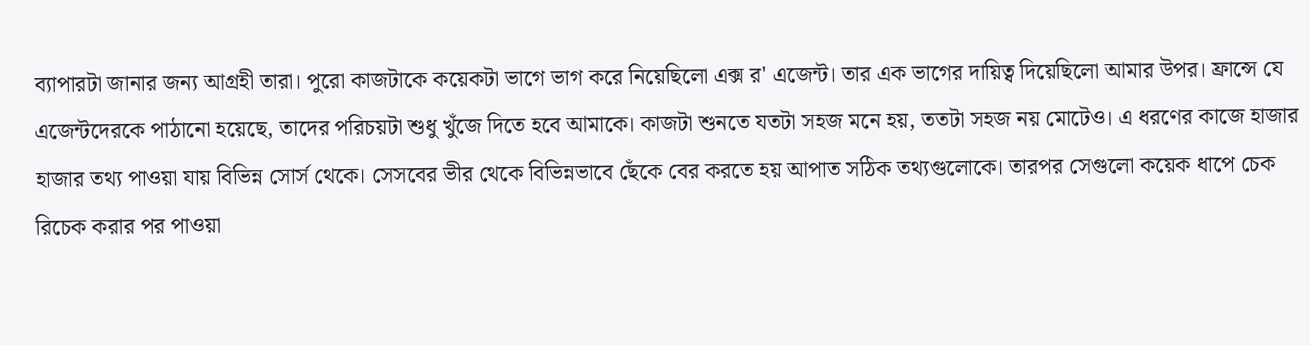ব্যাপারটা জানার জন্য আগ্রহী তারা। পুরো কাজটাকে কয়েকটা ভাগে ভাগ করে নিয়েছিলো এক্স র' এজেন্ট। তার এক ভাগের দায়িত্ব দিয়েছিলো আমার উপর। ফ্রান্সে যে এজেন্টদেরকে পাঠানো হয়েছে, তাদের পরিচয়টা শুধু খুঁজে দিতে হবে আমাকে। কাজটা শুনতে যতটা সহজ মনে হয়, ততটা সহজ নয় মোটেও। এ ধরণের কাজে হাজার হাজার তথ্য পাওয়া যায় বিভিন্ন সোর্স থেকে। সেসবের ভীর থেকে বিভিন্নভাবে ছেঁকে বের করতে হয় আপাত সঠিক তথ্যগুলোকে। তারপর সেগুলো কয়েক ধাপে চেক রিচেক করার পর পাওয়া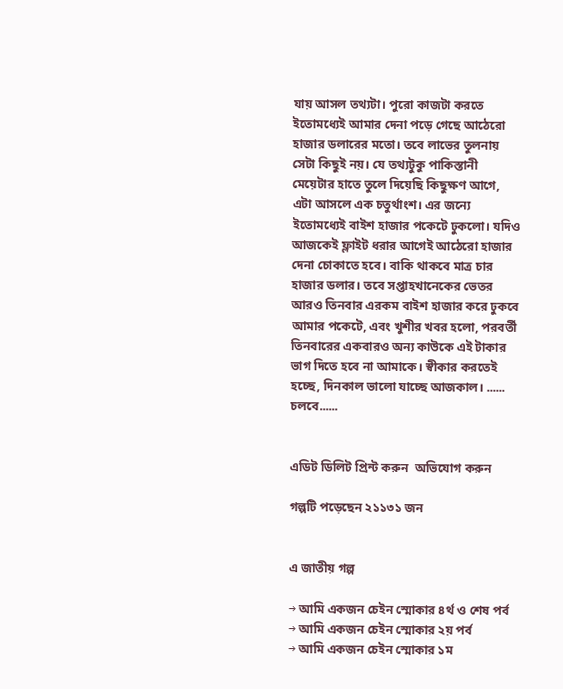যায় আসল তথ্যটা। পুরো কাজটা করতে ইতোমধ্যেই আমার দেনা পড়ে গেছে আঠেরো হাজার ডলারের মতো। তবে লাভের তুলনায় সেটা কিছুই নয়। যে তথ্যটুকু পাকিস্তানী মেয়েটার হাতে তুলে দিয়েছি কিছুক্ষণ আগে, এটা আসলে এক চতুর্থাংশ। এর জন্যে ইতোমধ্যেই বাইশ হাজার পকেটে ঢুকলো। যদিও আজকেই ফ্লাইট ধরার আগেই আঠেরো হাজার দেনা চোকাতে হবে। বাকি থাকবে মাত্র চার হাজার ডলার। তবে সপ্তাহখানেকের ভেতর আরও তিনবার এরকম বাইশ হাজার করে ঢুকবে আমার পকেটে, এবং খুশীর খবর হলো, পরবর্তী তিনবারের একবারও অন্য কাউকে এই টাকার ভাগ দিতে হবে না আমাকে। স্বীকার করতেই হচ্ছে, দিনকাল ভালো যাচ্ছে আজকাল। ...... চলবে......


এডিট ডিলিট প্রিন্ট করুন  অভিযোগ করুন

গল্পটি পড়েছেন ২১১৩১ জন


এ জাতীয় গল্প

→ আমি একজন চেইন স্মোকার ৪র্থ ও শেষ পর্ব
→ আমি একজন চেইন স্মোকার ২য় পর্ব
→ আমি একজন চেইন স্মোকার ১ম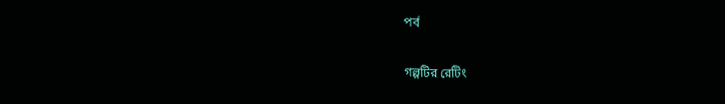পর্ব

গল্পটির রেটিং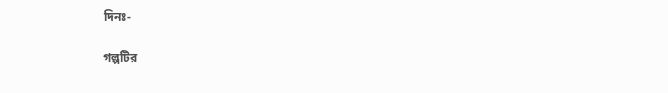দিনঃ-

গল্পটির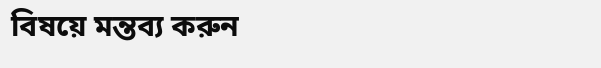বিষয়ে মন্তব্য করুন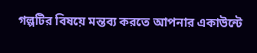গল্পটির বিষয়ে মন্তব্য করতে আপনার একাউন্টে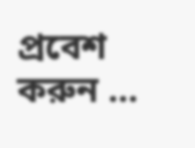প্রবেশ করুন ...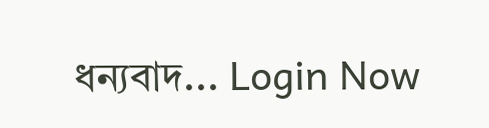ধন্যবাদ... Login Now